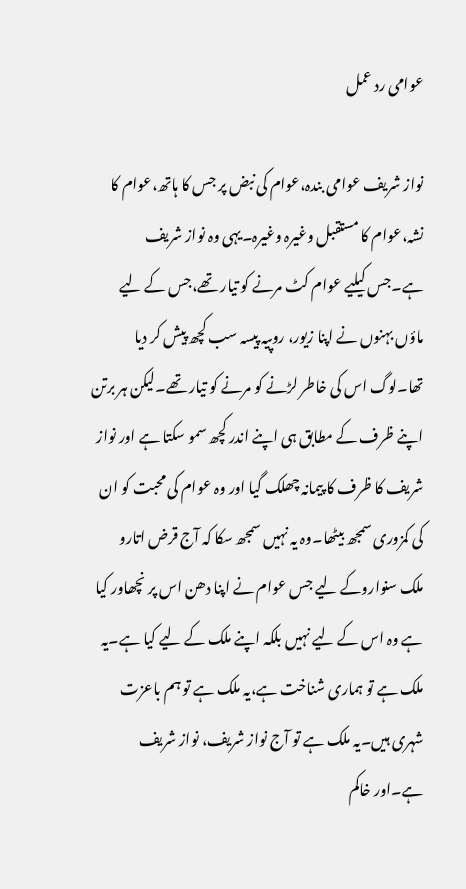عوامی رد عمل

نواز شریف عوامی بندہ،عوام کی نبض پر جس کا ہاتھ،عوام کا نشہ،عوام کا مستقبل وغیرہ وغیرہ۔یہی وہ نواز شریف ہے۔جس کیلیے عوام کٹ مرنے کو تیار تھے،جس کے لیے ماؤں بہنوں نے اپنا زیور، روپیہ پیسہ سب کچھ پیش کر دیا تھا۔لوگ اس کی خاطر لڑنے کو مرنے کو تیار تھے۔لیکن ہر برتن اپنے ظرف کے مطابق ہی اپنے اندر کچھ سمو سکتا ہے اور نواز شریف کا ظرف کا پیمانہ چھلک گیا اور وہ عوام کی محبت کو ان کی کمزوری سمجھ بیٹھا۔وہ یہ نہیں سمجھ سکا کہ آج قرض اتارو ملک سنواروکے لیے جس عوام نے اپنا دھن اس پر نچھاور کیا ہے وہ اس کے لیے نہیں بلکہ اپنے ملک کے لیے کیا ہے۔یہ ملک ہے تو ہماری شناخت ہے،یہ ملک ہے تو ہم باعزت شہری ہیں۔یہ ملک ہے تو آج نواز شریف، نواز شریف ہے۔اور خاکم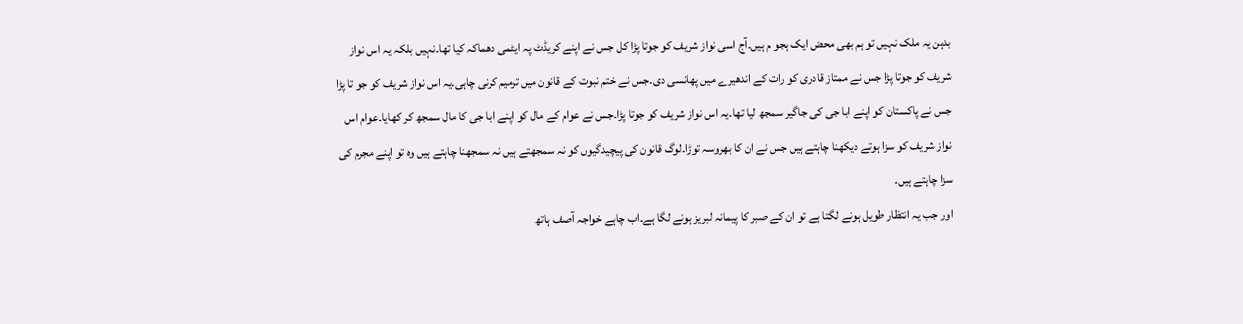بدہن یہ ملک نہیں تو ہم بھی محض ایک ہجو م ہیں۔آج اسی نواز شریف کو جوتا پڑا کل جس نے اپنے کریڈٹ پہ ایٹمی دھماکہ کیا تھا۔نہیں بلکہ یہ اس نواز شریف کو جوتا پڑا جس نے ممتاز قادری کو رات کے اندھیرے میں پھانسی دی۔جس نے ختم نبوت کے قانون میں ترمیم کرنی چاہی۔یہ اس نواز شریف کو جو تا پڑا جس نے پاکستان کو اپنے ابا جی کی جاگیر سمجھ لیا تھا۔یہ اس نواز شریف کو جوتا پڑا۔جس نے عوام کے مال کو اپنے ابا جی کا مال سمجھ کر کھایا۔عوام اس نواز شریف کو سزا ہوتے دیکھنا چاہتے ہیں جس نے ان کا بھروسہ توڑا۔لوگ قانون کی پیچیدگیوں کو نہ سمجھتے ہیں نہ سمجھنا چاہتے ہیں وہ تو اپنے مجرم کی سزا چاہتے ہیں۔
اور جب یہ انتظار طویل ہونے لگتا ہے تو ان کے صبر کا پیمانہ لبریز ہونے لگا ہے۔اب چاہے خواجہ آصف ہاتھ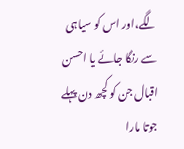لگے،اور اس کو سیاہی سے رنگا جائے یا احسن اقبال جن کو کچھ دن پہلے جوتا مارا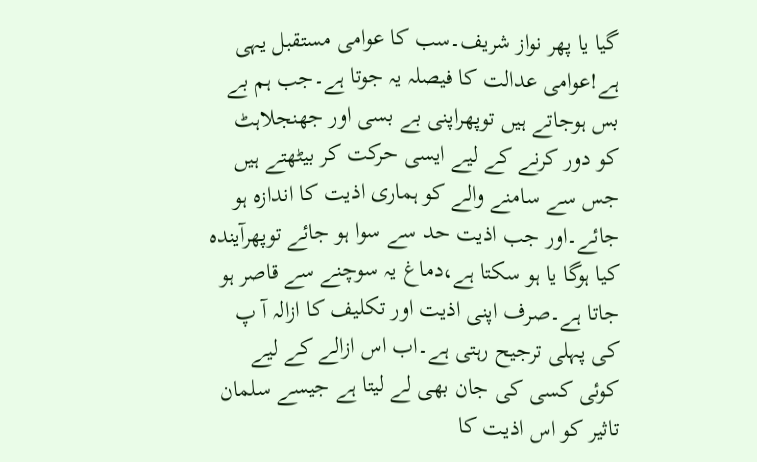گیا یا پھر نواز شریف۔سب کا عوامی مستقبل یہی ہے!عوامی عدالت کا فیصلہ یہ جوتا ہے۔جب ہم بے بس ہوجاتے ہیں توپھراپنی بے بسی اور جھنجلاہٹ کو دور کرنے کے لیے ایسی حرکت کر بیٹھتے ہیں جس سے سامنے والے کو ہماری اذیت کا اندازہ ہو جائے۔اور جب اذیت حد سے سوا ہو جائے توپھرآیندہ کیا ہوگا یا ہو سکتا ہے،دماغ یہ سوچنے سے قاصر ہو جاتا ہے۔صرف اپنی اذیت اور تکلیف کا ازالہ آ پ کی پہلی ترجیح رہتی ہے۔اب اس ازالے کے لیے کوئی کسی کی جان بھی لے لیتا ہے جیسے سلمان تاثیر کو اس اذیت کا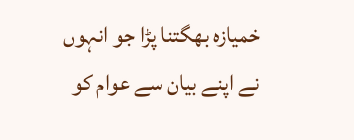خمیازہ بھگتنا پڑا جو انہوں نے اپنے بیان سے عوام کو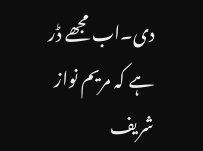دی۔اب مجھے ڈر ہے کہ مریم نواز شریف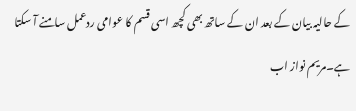کے حالیہ بیان کے بعد ان کے ساتھ بھی کچھ اسی قسم کا عوامی ردعمل سامنے آ سکتا ہے۔مریم نواز اب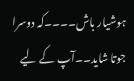ہوشیار باش۔۔۔۔کہ دوسرا جوتا شاید۔۔آپ کے لیے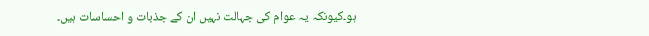ہو۔کیونکہ یہ عوام کی جہالت نہیں ان کے جذبات و احساسات ہیں۔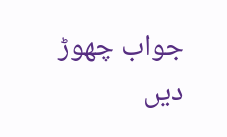جواب چھوڑ دیں